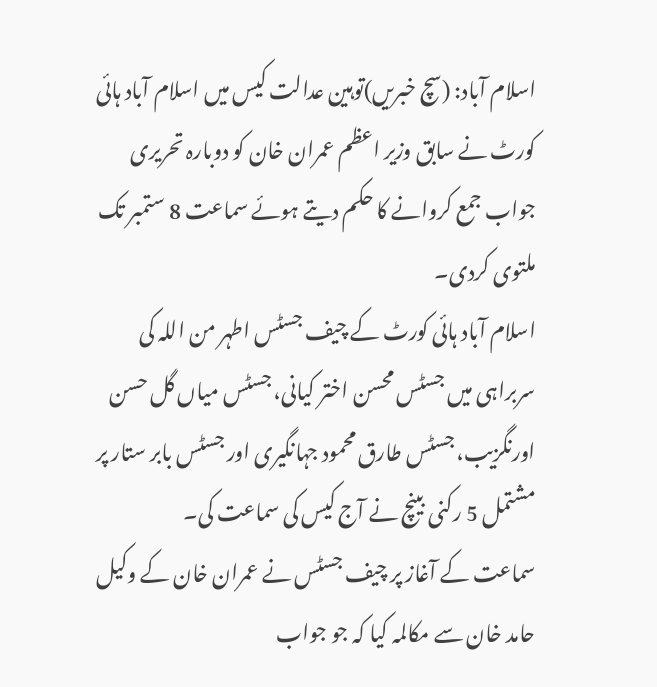اسلام آباد: (سچ خبریں)توہین عدالت کیس میں اسلام آباد ہائی کورٹ نے سابق وزیر اعظم عمران خان کو دوبارہ تحریری جواب جمع کروانے کا حکم دیتے ہوئے سماعت 8 ستمبر تک ملتوی کردی۔
اسلام آباد ہائی کورٹ کے چیف جسٹس اطہر من اللہ کی سربراہی میں جسٹس محسن اختر کیانی، جسٹس میاں گل حسن اورنگزیب، جسٹس طارق محمود جہانگیری اور جسٹس بابر ستار پر مشتمل 5 رکنی بینچ نے آج کیس کی سماعت کی۔
سماعت کے آغاز پر چیف جسٹس نے عمران خان کے وکیل حامد خان سے مکالمہ کیا کہ جو جواب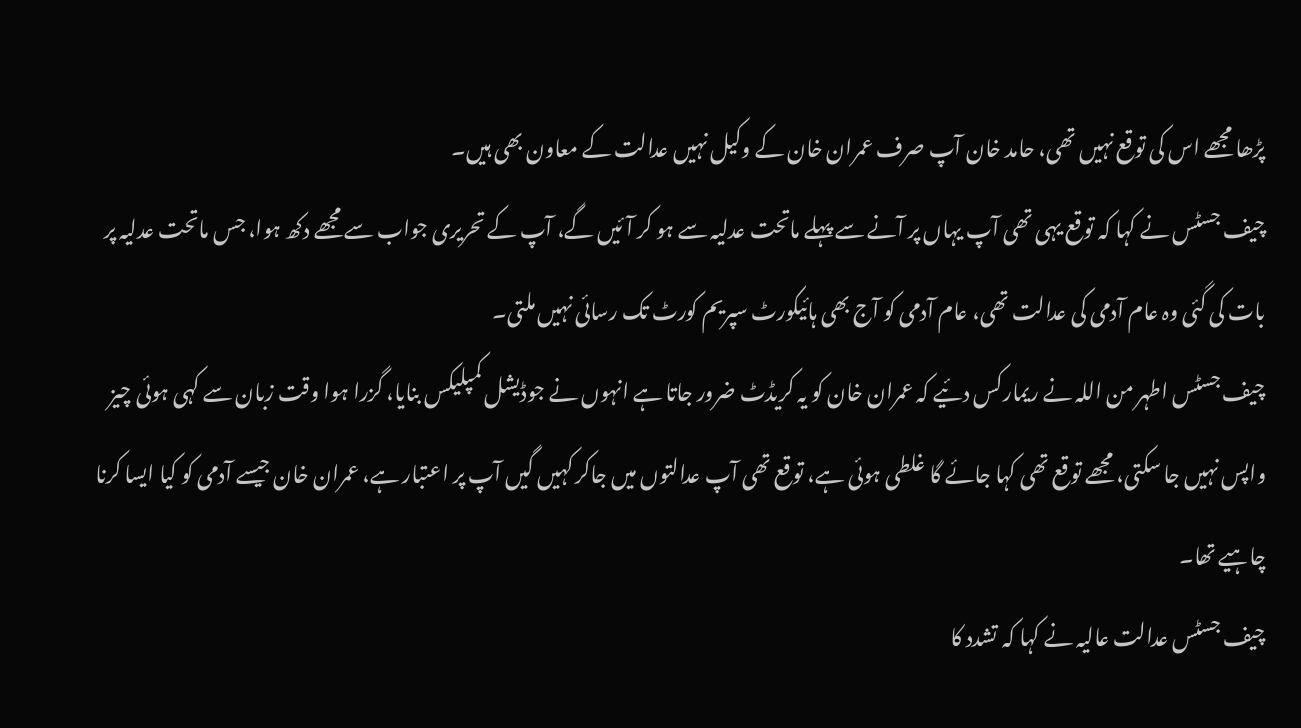پڑھا مجھے اس کی توقع نہیں تھی، حامد خان آپ صرف عمران خان کے وکیل نہیں عدالت کے معاون بھی ہیں۔
چیف جسٹس نے کہا کہ توقع یہی تھی آپ یہاں پر آنے سے پہلے ماتحت عدلیہ سے ہو کر آئیں گے، آپ کے تحریری جواب سے مجھے دکھ ہوا، جس ماتحت عدلیہ پر بات کی گئی وہ عام آدمی کی عدالت تھی، عام آدمی کو آج بھی ہائیکورٹ سپریم کورٹ تک رسائی نہیں ملتی۔
چیف جسٹس اطہر من اللہ نے ریمارکس دئیے کہ عمران خان کو یہ کریڈٹ ضرور جاتا ہے انہوں نے جوڈیشل کمپلیکس بنایا، گزرا ہوا وقت زبان سے کہی ہوئی چیز واپس نہیں جا سکتی، مجھے توقع تھی کہا جائے گا غلطی ہوئی ہے، توقع تھی آپ عدالتوں میں جاکر کہیں گیں آپ پر اعتبار ہے، عمران خان جیسے آدمی کو کیا ایسا کرنا چاہیے تھا۔
چیف جسٹس عدالت عالیہ نے کہا کہ تشدد کا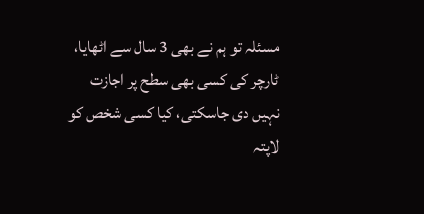مسئلہ تو ہم نے بھی 3 سال سے اٹھایا، ٹارچر کی کسی بھی سطح پر اجازت نہیں دی جاسکتی، کیا کسی شخص کو لاپتہ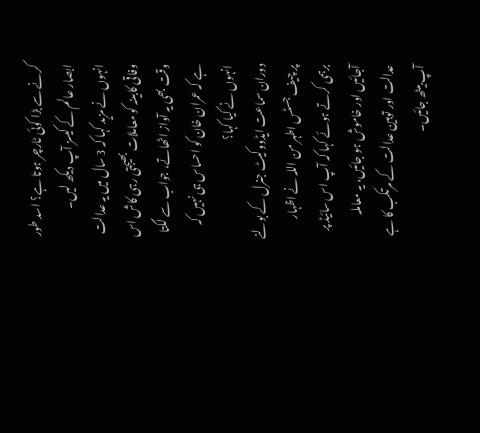کرنے سے بڑا کوئی ٹارچر ہوتا ہے؟ اسد طور ابصار عالم کے کیسز آپ دیکھ لیں۔
انہوں نے مزید کہا کہ 3 سال میں یہ عدالت وفاقی کابینہ کو معاملات بھیجتی رہی کاش اس وقت بھی یہ آواز اٹھاتے، جواب سے لگتا ہے کہ عمران خان کو احساس ہی نہیں کہ انہوں نے کیا کہا؟
دوران سماعت ایڈووکیٹ جنرل کے بولنے پر چیف جسٹس اطہر من اللہ نے اظہار برہمی کرتے ہوئے کہا کہ آپ اس سائیڈ پر آجائیں اور خاموش ہو جائیں، یہ معاملہ عدالت اور توہین عدالت کے مرتکب کا ہے آپ بیٹھ جائیں۔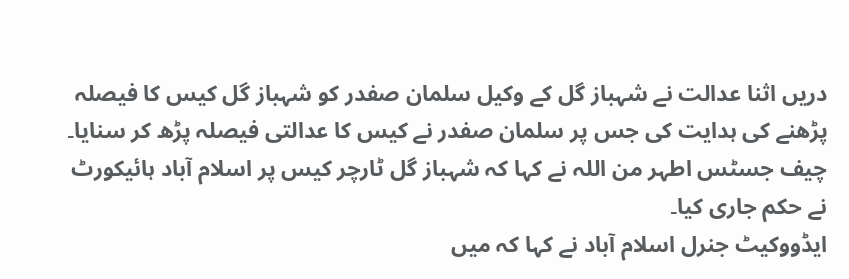دریں اثنا عدالت نے شہباز گل کے وکیل سلمان صفدر کو شہباز گل کیس کا فیصلہ پڑھنے کی ہدایت کی جس پر سلمان صفدر نے کیس کا عدالتی فیصلہ پڑھ کر سنایا۔
چیف جسٹس اطہر من اللہ نے کہا کہ شہباز گل ٹارچر کیس پر اسلام آباد ہائیکورٹ نے حکم جاری کیا۔
ایڈووکیٹ جنرل اسلام آباد نے کہا کہ میں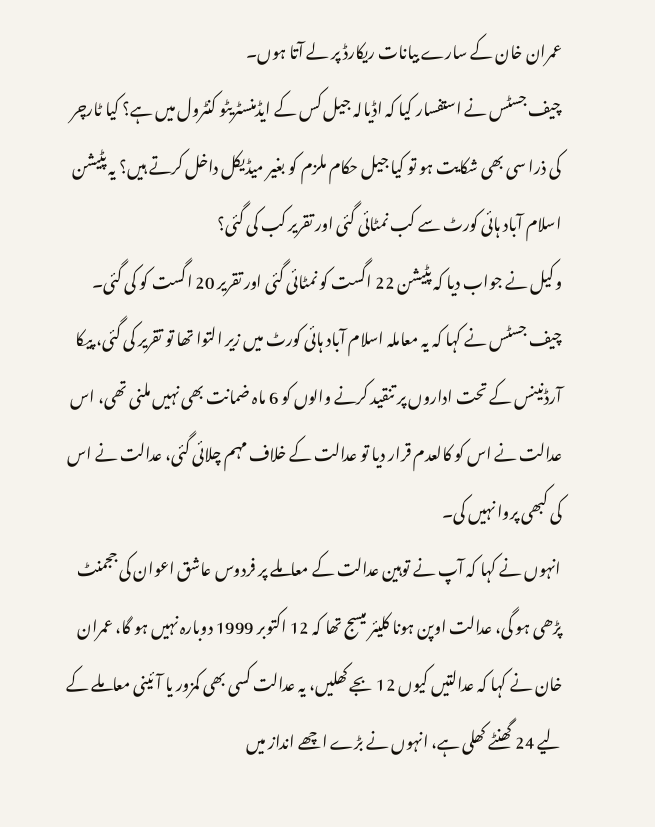عمران خان کے سارے بیانات ریکارڈ پر لے آتا ہوں۔
چیف جسٹس نے استفسار کیا کہ اڈیالہ جیل کس کے ایڈمنسٹریٹو کنٹرول میں ہے؟ کیا ٹارچر کی ذرا سی بھی شکایت ہو تو کیا جیل حکام ملزم کو بغیر میڈیکل داخل کرتے ہیں؟ یہ پٹیشن اسلام آباد ہائی کورٹ سے کب نمٹائی گئی اور تقریر کب کی گئی؟
وکیل نے جواب دیا کہ پٹیشن 22 اگست کو نمٹائی گئی اور تقریر 20 اگست کو کی گئی۔
چیف جسٹس نے کہا کہ یہ معاملہ اسلام آباد ہائی کورٹ میں زیر التوا تھا تو تقریر کی گئی، پیکا آرڈنینس کے تحت اداروں پر تنقید کرنے والوں کو 6 ماہ ضمانت بھی نہیں ملنی تھی، اس عدالت نے اس کو کالعدم قرار دیا تو عدالت کے خلاف مہم چلائی گئی، عدالت نے اس کی کبھی پروا نہیں کی۔
انہوں نے کہا کہ آپ نے توہین عدالت کے معاملے پر فردوس عاشق اعوان کی ججمنٹ پڑھی ہو گی، عدالت اوپن ہونا کلیئر میسج تھا کہ 12 اکتوبر 1999 دوبارہ نہیں ہو گا، عمران خان نے کہا کہ عدالتیں کیوں 12 بجے کھلیں، یہ عدالت کسی بھی کمزور یا آئینی معاملے کے لیے 24 گھنٹے کھلی ہے، انہوں نے بڑے اچھے انداز میں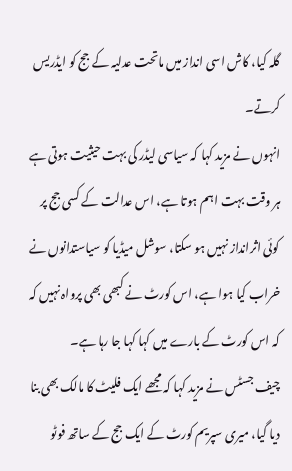گلہ کیا، کاش اسی انداز میں ماتحت عدلیہ کے جج کو ایڈریس کرتے۔
انہوں نے مزید کہا کہ سیاسی لیڈر کی بہت حیثیت ہوتی ہے ہر وقت بہت اہم ہوتا ہے، اس عدالت کے کسی جج پر کوئی اثرانداز نہیں ہو سکتا، سوشل میڈیا کو سیاستدانوں نے خراب کیا ہوا ہے، اس کورٹ نے کبھی بھی پرواہ نہیں کہ کہ اس کورٹ کے بارے میں کہا کہا جا رہا ہے۔
چیف جسٹس نے مزید کہا کہ مجھے ایک فلیٹ کا مالک بھی بنا دیا گیا، میری سپریم کورٹ کے ایک جج کے ساتھ فوٹو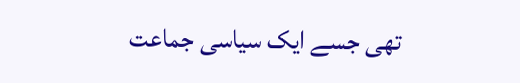تھی جسے ایک سیاسی جماعت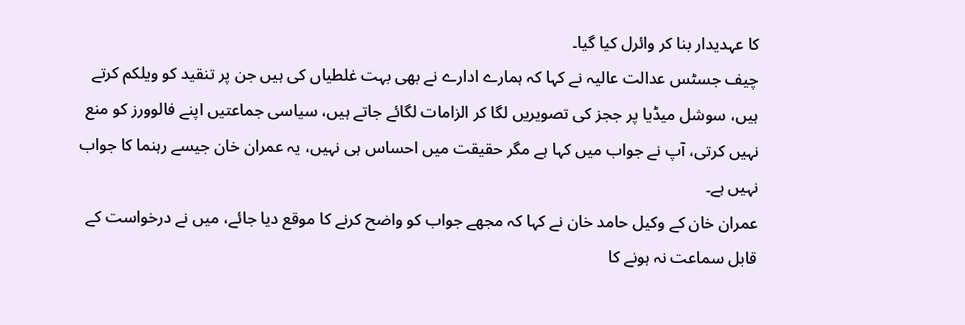کا عہدیدار بنا کر وائرل کیا گیا۔
چیف جسٹس عدالت عالیہ نے کہا کہ ہمارے ادارے نے بھی بہت غلطیاں کی ہیں جن پر تنقید کو ویلکم کرتے ہیں، سوشل میڈیا پر ججز کی تصویریں لگا کر الزامات لگائے جاتے ہیں، سیاسی جماعتیں اپنے فالوورز کو منع نہیں کرتی، آپ نے جواب میں کہا ہے مگر حقیقت میں احساس ہی نہیں، یہ عمران خان جیسے رہنما کا جواب نہیں ہے۔
عمران خان کے وکیل حامد خان نے کہا کہ مجھے جواب کو واضح کرنے کا موقع دیا جائے، میں نے درخواست کے قابل سماعت نہ ہونے کا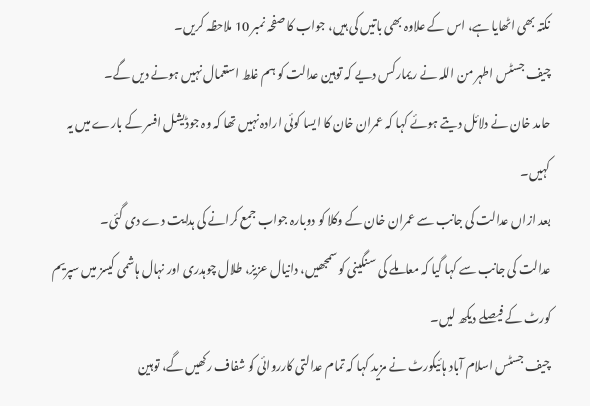نکتہ بھی اٹھایا ہے، اس کے علاوہ بھی باتیں کی ہیں، جواب کا صفحہ نمبر 10 ملاحظہ کریں۔
چیف جسٹس اطہر من اللہ نے ریمارکس دیے کہ توہین عدالت کو ہم غلط استعمال نہیں ہونے دیں گے۔
حامد خان نے دلائل دیتے ہوئے کہا کہ عمران خان کا ایسا کوئی ارادہ نہیں تھا کہ وہ جوڈیشل افسر کے بارے میں یہ کہیں۔
بعد ازاں عدالت کی جانب سے عمران خان کے وکلا کو دوبارہ جواب جمع کرانے کی ہدایت دے دی گئی۔
عدالت کی جانب سے کہا گیا کہ معاملے کی سنگینی کو سمجھیں، دانیال عزیز، طلال چوہدری اور نہال ہاشمی کیسز میں سپریم کورٹ کے فیصلے دیکھ لیں۔
چیف جسٹس اسلام آباد ہائیکورٹ نے مزید کہا کہ تمام عدالتی کارروائی کو شفاف رکھیں گے، توہین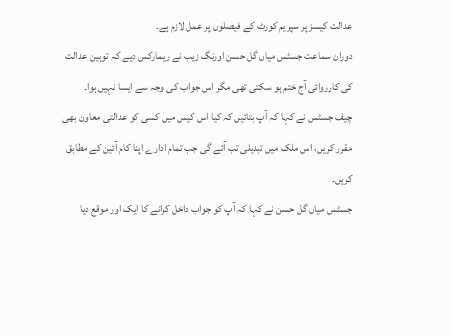عدالت کیسز پر سپریم کورٹ کے فیصلوں پر عمل لازم ہے۔
دوران سماعت جسٹس میاں گل حسن اورنگ زیب نے ریمارکس دیے کہ توہین عدالت کی کارروائی آج ختم ہو سکتی تھی مگر اس جواب کی وجہ سے ایسا نہیں ہوا۔
چیف جسٹس نے کہا کہ آپ بتائیں کہ کیا اس کیس میں کسی کو عدالتی معاون بھی مقرر کریں، اس ملک میں تبدیلی تب آئے گی جب تمام ادارے اپنا کام آئین کے مطابق کریں۔
جسٹس میاں گل حسن نے کہا کہ آپ کو جواب داخل کرانے کا ایک اور موقع دیا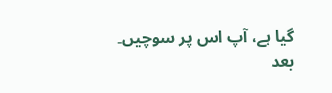گیا ہے، آپ اس پر سوچیں۔
بعد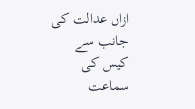ازاں عدالت کی جانب سے کیس کی سماعت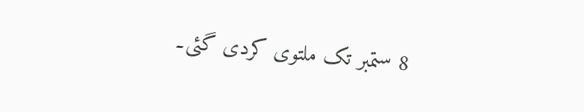8 ستمبر تک ملتوی کردی گئی۔